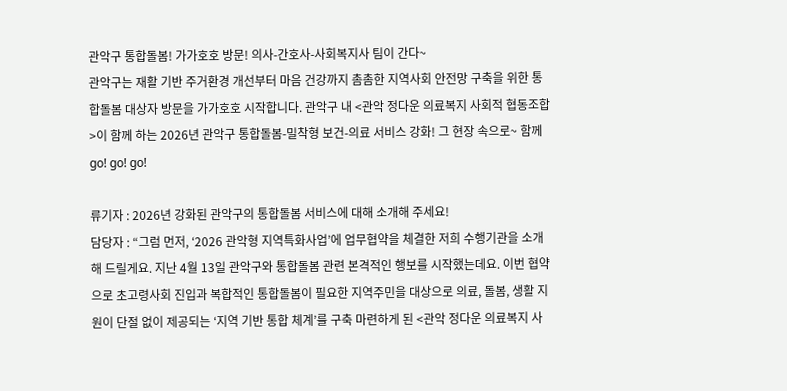관악구 통합돌봄! 가가호호 방문! 의사-간호사-사회복지사 팀이 간다~
관악구는 재활 기반 주거환경 개선부터 마음 건강까지 촘촘한 지역사회 안전망 구축을 위한 통합돌봄 대상자 방문을 가가호호 시작합니다. 관악구 내 <관악 정다운 의료복지 사회적 협동조합>이 함께 하는 2026년 관악구 통합돌봄-밀착형 보건-의료 서비스 강화! 그 현장 속으로~ 함께 go! go! go!

류기자 : 2026년 강화된 관악구의 통합돌봄 서비스에 대해 소개해 주세요!
담당자 : “그럼 먼저, ‘2026 관악형 지역특화사업’에 업무협약을 체결한 저희 수행기관을 소개해 드릴게요. 지난 4월 13일 관악구와 통합돌봄 관련 본격적인 행보를 시작했는데요. 이번 협약으로 초고령사회 진입과 복합적인 통합돌봄이 필요한 지역주민을 대상으로 의료, 돌봄, 생활 지원이 단절 없이 제공되는 ‘지역 기반 통합 체계’를 구축 마련하게 된 <관악 정다운 의료복지 사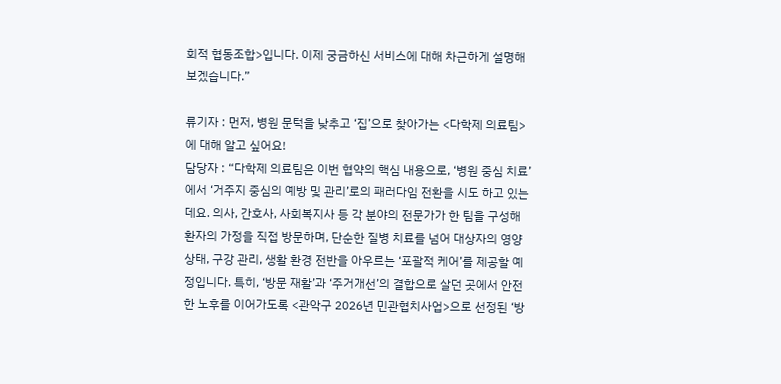회적 협동조합>입니다. 이제 궁금하신 서비스에 대해 차근하게 설명해 보겠습니다.”

류기자 : 먼저, 병원 문턱을 낮추고 ‘집’으로 찾아가는 <다학제 의료팀>에 대해 알고 싶어요!
담당자 : “다학제 의료팀은 이번 협약의 핵심 내용으로, ‘병원 중심 치료’에서 ‘거주지 중심의 예방 및 관리’로의 패러다임 전환을 시도 하고 있는데요. 의사, 간호사, 사회복지사 등 각 분야의 전문가가 한 팀을 구성해 환자의 가정을 직접 방문하며, 단순한 질병 치료를 넘어 대상자의 영양 상태, 구강 관리, 생활 환경 전반을 아우르는 ‘포괄적 케어’를 제공할 예정입니다. 특히, ‘방문 재활’과 ‘주거개선’의 결합으로 살던 곳에서 안전한 노후를 이어가도록 <관악구 2026년 민관협치사업>으로 선정된 ‘방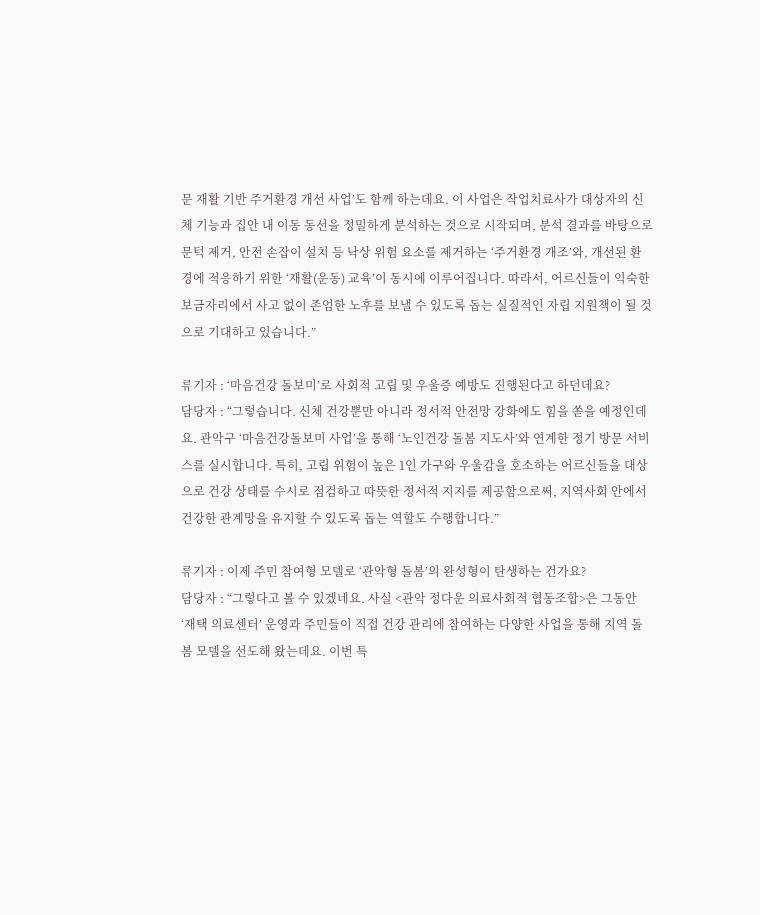문 재활 기반 주거환경 개선 사업’도 함께 하는데요. 이 사업은 작업치료사가 대상자의 신체 기능과 집안 내 이동 동선을 정밀하게 분석하는 것으로 시작되며, 분석 결과를 바탕으로 문턱 제거, 안전 손잡이 설치 등 낙상 위험 요소를 제거하는 ‘주거환경 개조’와, 개선된 환경에 적응하기 위한 ‘재활(운동) 교육’이 동시에 이루어집니다. 따라서, 어르신들이 익숙한 보금자리에서 사고 없이 존엄한 노후를 보낼 수 있도록 돕는 실질적인 자립 지원책이 될 것으로 기대하고 있습니다.”

류기자 : ‘마음건강 돌보미’로 사회적 고립 및 우울증 예방도 진행된다고 하던데요?
담당자 : “그렇습니다. 신체 건강뿐만 아니라 정서적 안전망 강화에도 힘을 쏟을 예정인데요. 관악구 ‘마음건강돌보미 사업’을 통해 ‘노인건강 돌봄 지도사’와 연계한 정기 방문 서비스를 실시합니다. 특히, 고립 위험이 높은 1인 가구와 우울감을 호소하는 어르신들을 대상으로 건강 상태를 수시로 점검하고 따뜻한 정서적 지지를 제공함으로써, 지역사회 안에서 건강한 관계망을 유지할 수 있도록 돕는 역할도 수행합니다.”

류기자 : 이제 주민 참여형 모델로 ‘관악형 돌봄’의 완성형이 탄생하는 건가요?
담당자 : “그렇다고 볼 수 있겠네요. 사실 <관악 정다운 의료사회적 협동조합>은 그동안 ‘재택 의료센터’ 운영과 주민들이 직접 건강 관리에 참여하는 다양한 사업을 통해 지역 돌봄 모델을 선도해 왔는데요. 이번 특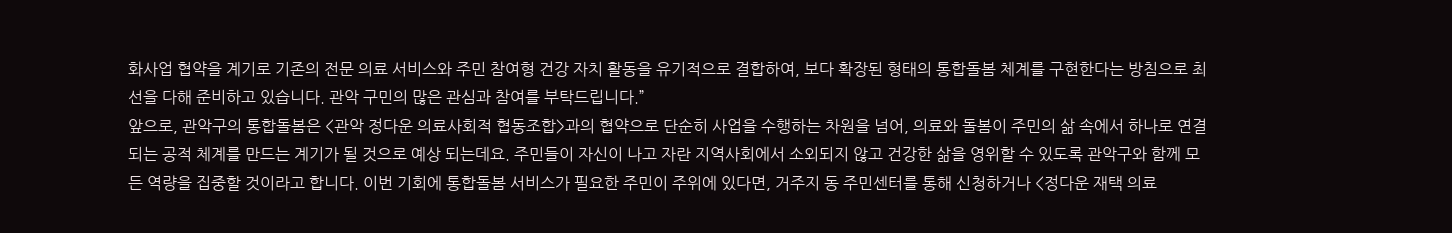화사업 협약을 계기로 기존의 전문 의료 서비스와 주민 참여형 건강 자치 활동을 유기적으로 결합하여, 보다 확장된 형태의 통합돌봄 체계를 구현한다는 방침으로 최선을 다해 준비하고 있습니다. 관악 구민의 많은 관심과 참여를 부탁드립니다.”
앞으로, 관악구의 통합돌봄은 <관악 정다운 의료사회적 협동조합>과의 협약으로 단순히 사업을 수행하는 차원을 넘어, 의료와 돌봄이 주민의 삶 속에서 하나로 연결되는 공적 체계를 만드는 계기가 될 것으로 예상 되는데요. 주민들이 자신이 나고 자란 지역사회에서 소외되지 않고 건강한 삶을 영위할 수 있도록 관악구와 함께 모든 역량을 집중할 것이라고 합니다. 이번 기회에 통합돌봄 서비스가 필요한 주민이 주위에 있다면, 거주지 동 주민센터를 통해 신청하거나 <정다운 재택 의료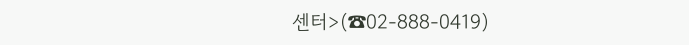센터>(☎02-888-0419)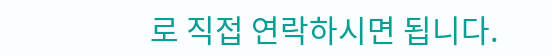로 직접 연락하시면 됩니다.